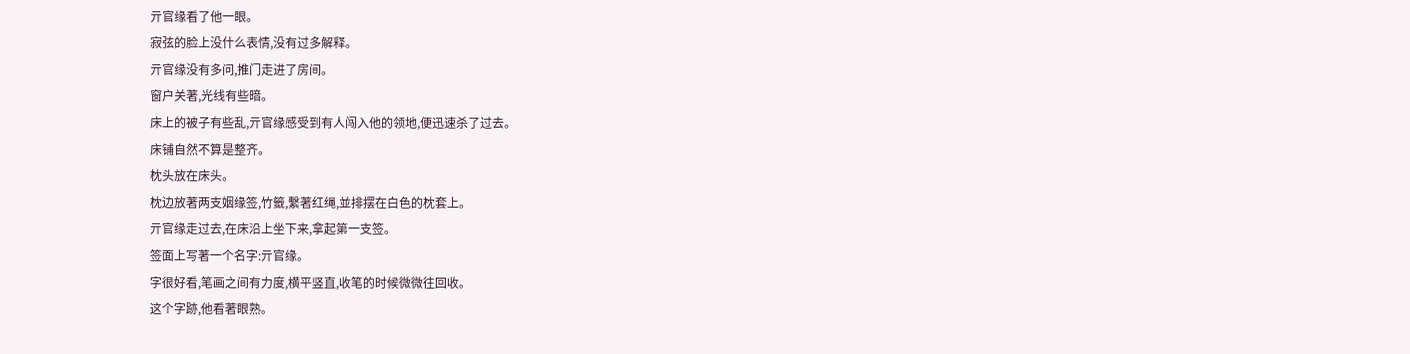亓官缘看了他一眼。
寂弦的脸上没什么表情,没有过多解释。
亓官缘没有多问,推门走进了房间。
窗户关著,光线有些暗。
床上的被子有些乱,亓官缘感受到有人闯入他的领地,便迅速杀了过去。
床铺自然不算是整齐。
枕头放在床头。
枕边放著两支姻缘签,竹籤,繫著红绳,並排摆在白色的枕套上。
亓官缘走过去,在床沿上坐下来,拿起第一支签。
签面上写著一个名字:亓官缘。
字很好看,笔画之间有力度,横平竖直,收笔的时候微微往回收。
这个字跡,他看著眼熟。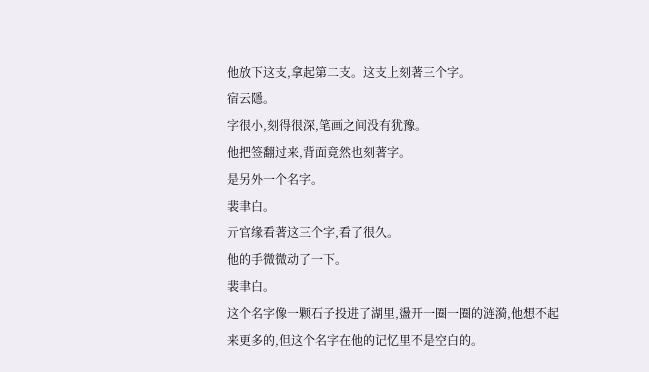他放下这支,拿起第二支。这支上刻著三个字。
宿云隱。
字很小,刻得很深,笔画之间没有犹豫。
他把签翻过来,背面竟然也刻著字。
是另外一个名字。
裴聿白。
亓官缘看著这三个字,看了很久。
他的手微微动了一下。
裴聿白。
这个名字像一颗石子投进了湖里,盪开一圈一圈的涟漪,他想不起来更多的,但这个名字在他的记忆里不是空白的。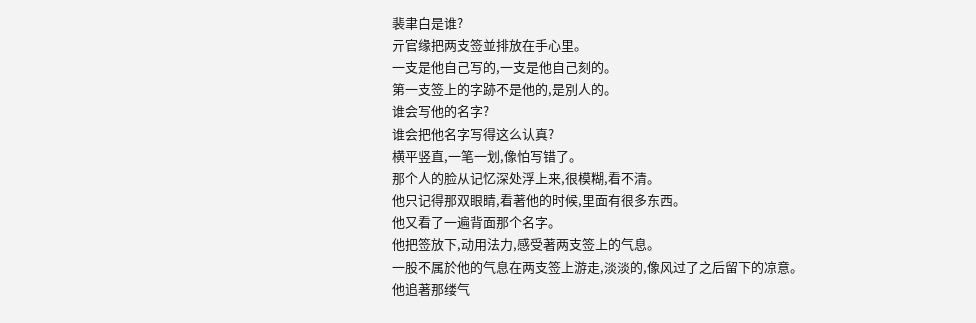裴聿白是谁?
亓官缘把两支签並排放在手心里。
一支是他自己写的,一支是他自己刻的。
第一支签上的字跡不是他的,是別人的。
谁会写他的名字?
谁会把他名字写得这么认真?
横平竖直,一笔一划,像怕写错了。
那个人的脸从记忆深处浮上来,很模糊,看不清。
他只记得那双眼睛,看著他的时候,里面有很多东西。
他又看了一遍背面那个名字。
他把签放下,动用法力,感受著两支签上的气息。
一股不属於他的气息在两支签上游走,淡淡的,像风过了之后留下的凉意。
他追著那缕气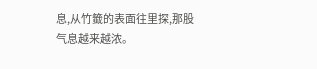息,从竹籤的表面往里探,那股气息越来越浓。